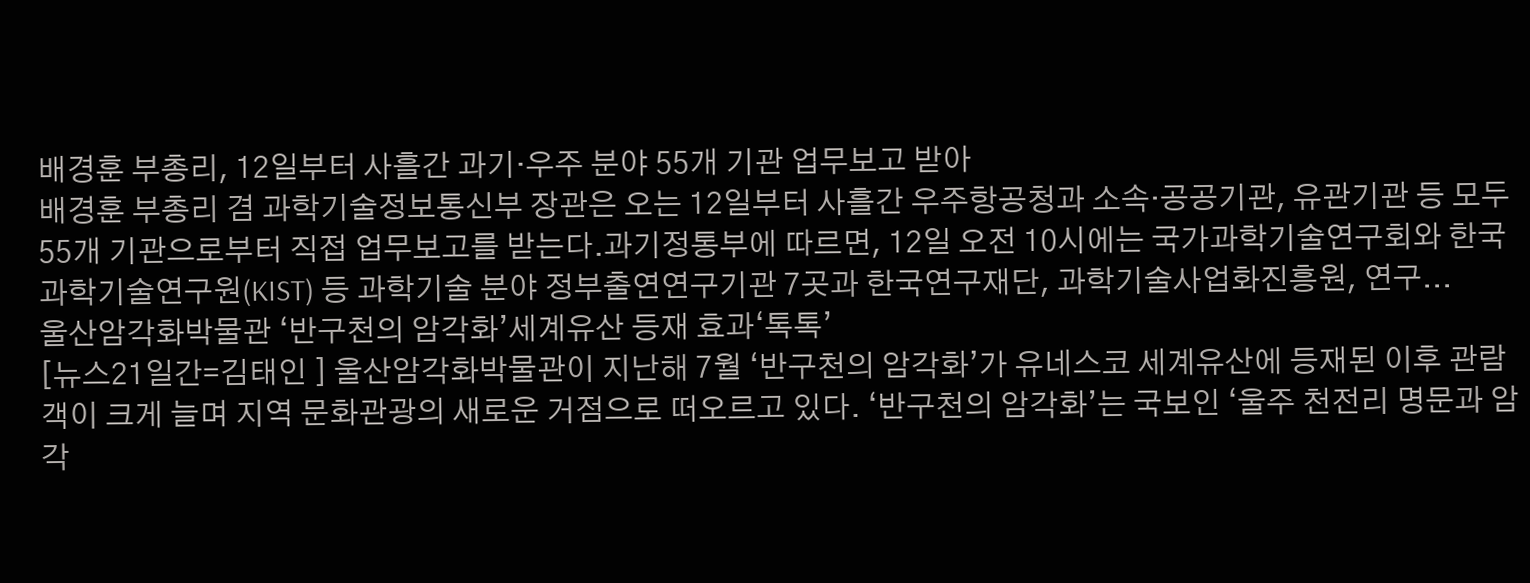배경훈 부총리, 12일부터 사흘간 과기·우주 분야 55개 기관 업무보고 받아
배경훈 부총리 겸 과학기술정보통신부 장관은 오는 12일부터 사흘간 우주항공청과 소속·공공기관, 유관기관 등 모두 55개 기관으로부터 직접 업무보고를 받는다.과기정통부에 따르면, 12일 오전 10시에는 국가과학기술연구회와 한국과학기술연구원(KIST) 등 과학기술 분야 정부출연연구기관 7곳과 한국연구재단, 과학기술사업화진흥원, 연구...
울산암각화박물관 ‘반구천의 암각화’세계유산 등재 효과‘톡톡’
[뉴스21일간=김태인 ] 울산암각화박물관이 지난해 7월 ‘반구천의 암각화’가 유네스코 세계유산에 등재된 이후 관람객이 크게 늘며 지역 문화관광의 새로운 거점으로 떠오르고 있다. ‘반구천의 암각화’는 국보인 ‘울주 천전리 명문과 암각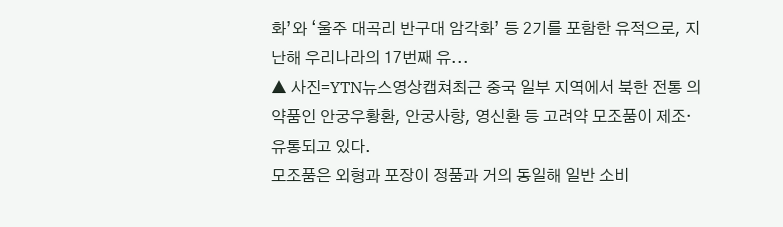화’와 ‘울주 대곡리 반구대 암각화’ 등 2기를 포함한 유적으로, 지난해 우리나라의 17번째 유...
▲ 사진=YTN뉴스영상캡쳐최근 중국 일부 지역에서 북한 전통 의약품인 안궁우황환, 안궁사향, 영신환 등 고려약 모조품이 제조·유통되고 있다.
모조품은 외형과 포장이 정품과 거의 동일해 일반 소비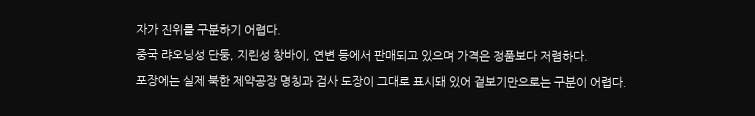자가 진위를 구분하기 어렵다.
중국 랴오닝성 단둥, 지린성 창바이, 연변 등에서 판매되고 있으며 가격은 정품보다 저렴하다.
포장에는 실제 북한 제약공장 명칭과 검사 도장이 그대로 표시돼 있어 겉보기만으로는 구분이 어렵다.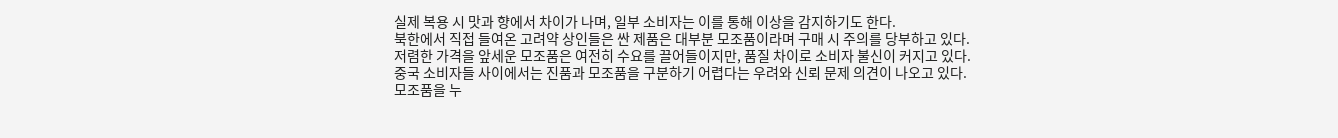실제 복용 시 맛과 향에서 차이가 나며, 일부 소비자는 이를 통해 이상을 감지하기도 한다.
북한에서 직접 들여온 고려약 상인들은 싼 제품은 대부분 모조품이라며 구매 시 주의를 당부하고 있다.
저렴한 가격을 앞세운 모조품은 여전히 수요를 끌어들이지만, 품질 차이로 소비자 불신이 커지고 있다.
중국 소비자들 사이에서는 진품과 모조품을 구분하기 어렵다는 우려와 신뢰 문제 의견이 나오고 있다.
모조품을 누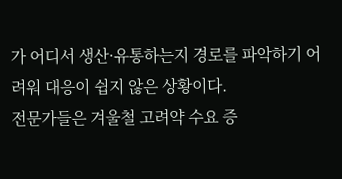가 어디서 생산·유통하는지 경로를 파악하기 어려워 대응이 쉽지 않은 상황이다.
전문가들은 겨울철 고려약 수요 증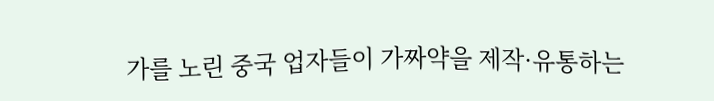가를 노린 중국 업자들이 가짜약을 제작·유통하는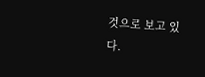것으로 보고 있다.